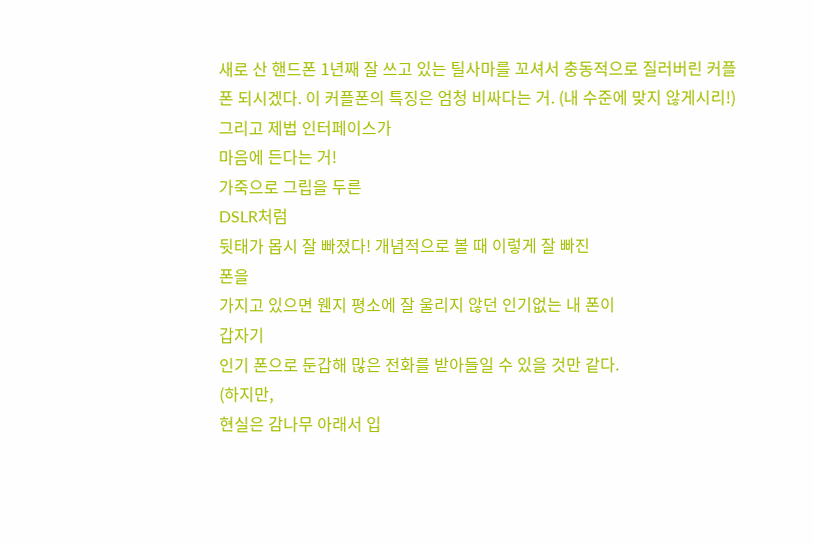새로 산 핸드폰 1년째 잘 쓰고 있는 틸사마를 꼬셔서 충동적으로 질러버린 커플폰 되시겠다. 이 커플폰의 특징은 엄청 비싸다는 거. (내 수준에 맞지 않게시리!) 그리고 제법 인터페이스가
마음에 든다는 거!
가죽으로 그립을 두른
DSLR처럼
뒷태가 몹시 잘 빠졌다! 개념적으로 볼 때 이렇게 잘 빠진
폰을
가지고 있으면 웬지 평소에 잘 울리지 않던 인기없는 내 폰이
갑자기
인기 폰으로 둔갑해 많은 전화를 받아들일 수 있을 것만 같다.
(하지만,
현실은 감나무 아래서 입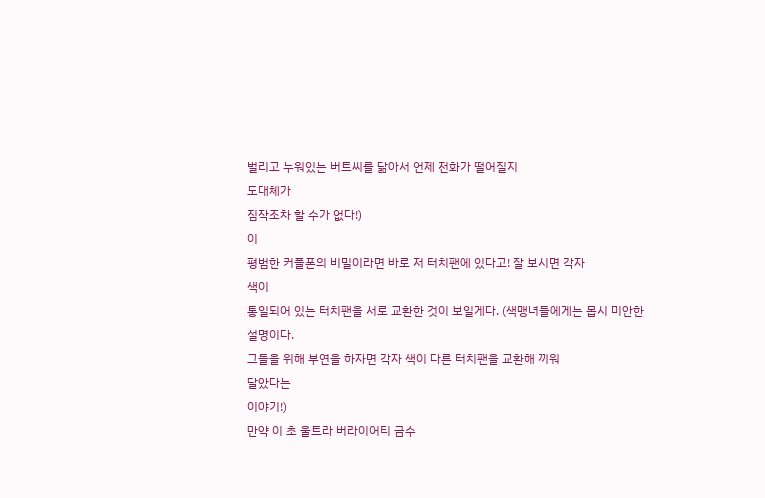벌리고 누워있는 버트씨를 닮아서 언제 전화가 떨어질지
도대체가
짐작조차 할 수가 없다!)
이
평범한 커플폰의 비밀이라면 바로 저 터치팬에 있다고! 잘 보시면 각자
색이
통일되어 있는 터치팬을 서로 교환한 것이 보일게다. (색맹녀들에게는 몹시 미안한
설명이다.
그들을 위해 부연을 하자면 각자 색이 다른 터치팬을 교환해 끼워
달았다는
이야기!)
만약 이 초 울트라 버라이어티 금수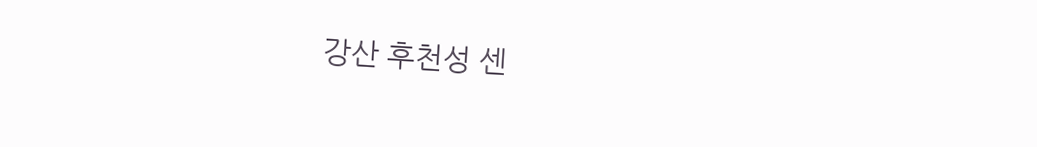강산 후천성 센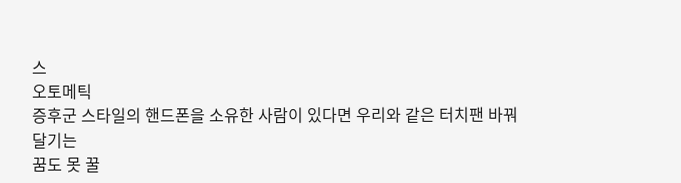스
오토메틱
증후군 스타일의 핸드폰을 소유한 사람이 있다면 우리와 같은 터치팬 바꿔
달기는
꿈도 못 꿀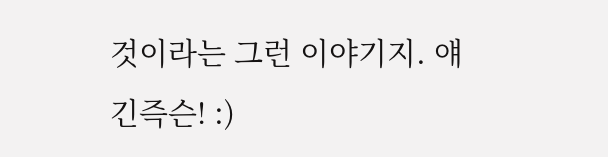것이라는 그런 이야기지. 얘긴즉슨! :)